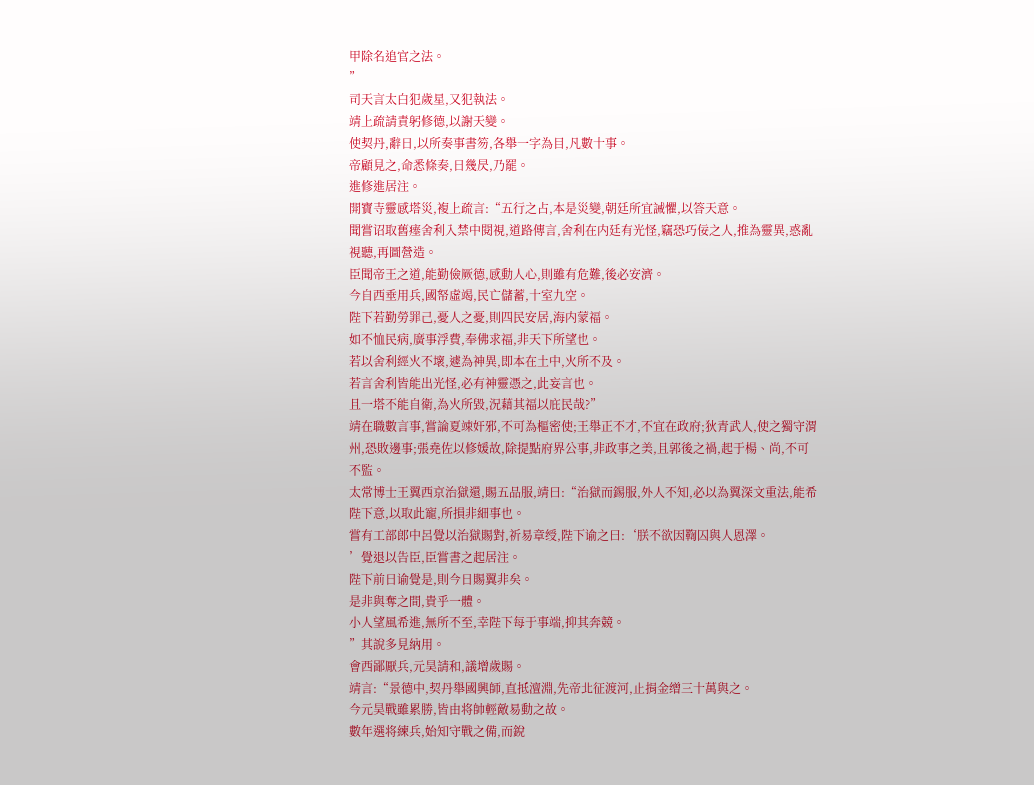甲除名追官之法。
”
司天言太白犯歲星,又犯執法。
靖上疏請責躬修德,以謝天變。
使契丹,辭日,以所奏事書笏,各舉一字為目,凡數十事。
帝顧見之,命悉條奏,日幾昃,乃罷。
進修進居注。
開寶寺靈感塔災,複上疏言:“五行之占,本是災變,朝廷所宜誡懼,以答天意。
聞嘗诏取舊瘗舍利入禁中閱視,道路傳言,舍利在内廷有光怪,竊恐巧佞之人,推為靈異,惑亂視聽,再圖營造。
臣聞帝王之道,能勤儉厥德,感動人心,則雖有危難,後必安濟。
今自西垂用兵,國帑虛竭,民亡儲蓄,十室九空。
陛下若勤勞罪己,憂人之憂,則四民安居,海内蒙福。
如不恤民病,廣事浮費,奉佛求福,非天下所望也。
若以舍利經火不壞,遽為神異,即本在土中,火所不及。
若言舍利皆能出光怪,必有神靈憑之,此妄言也。
且一塔不能自衛,為火所毀,況藉其福以庇民哉?”
靖在職數言事,嘗論夏竦奸邪,不可為樞密使;王舉正不才,不宜在政府;狄青武人,使之獨守渭州,恐敗邊事;張堯佐以修媛故,除提點府界公事,非政事之美,且郭後之禍,起于楊、尚,不可不監。
太常博士王翼西京治獄還,賜五品服,靖曰:“治獄而錫服,外人不知,必以為翼深文重法,能希陛下意,以取此寵,所損非細事也。
嘗有工部郎中呂覺以治獄賜對,祈易章绶,陛下谕之曰:‘朕不欲因鞫囚與人恩澤。
’覺退以告臣,臣嘗書之起居注。
陛下前日谕覺是,則今日賜翼非矣。
是非與奪之間,貴乎一體。
小人望風希進,無所不至,幸陛下每于事端,抑其奔競。
”其說多見納用。
會西鄙厭兵,元昊請和,議增歲賜。
靖言:“景德中,契丹舉國興師,直抵澶淵,先帝北征渡河,止捐金缯三十萬與之。
今元昊戰雖累勝,皆由将帥輕敵易動之故。
數年選将練兵,始知守戰之備,而銳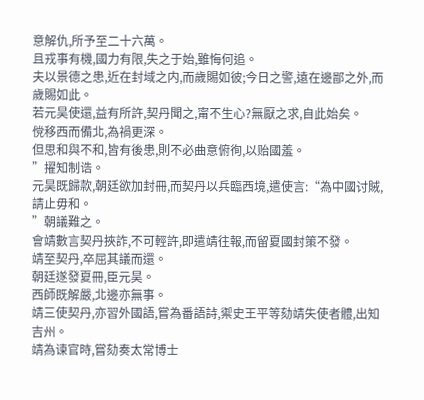意解仇,所予至二十六萬。
且戎事有機,國力有限,失之于始,雖悔何追。
夫以景德之患,近在封域之内,而歲賜如彼;今日之警,遠在邊鄙之外,而歲賜如此。
若元昊使還,益有所許,契丹聞之,甯不生心?無厭之求,自此始矣。
傥移西而備北,為禍更深。
但思和與不和,皆有後患,則不必曲意俯徇,以贻國羞。
”擢知制诰。
元昊既歸款,朝廷欲加封冊,而契丹以兵臨西境,遣使言:“為中國讨賊,請止毋和。
”朝議難之。
會靖數言契丹挾詐,不可輕許,即遣靖往報,而留夏國封策不發。
靖至契丹,卒屈其議而還。
朝廷遂發夏冊,臣元昊。
西師既解嚴,北邊亦無事。
靖三使契丹,亦習外國語,嘗為番語詩,禦史王平等劾靖失使者體,出知吉州。
靖為谏官時,嘗劾奏太常博士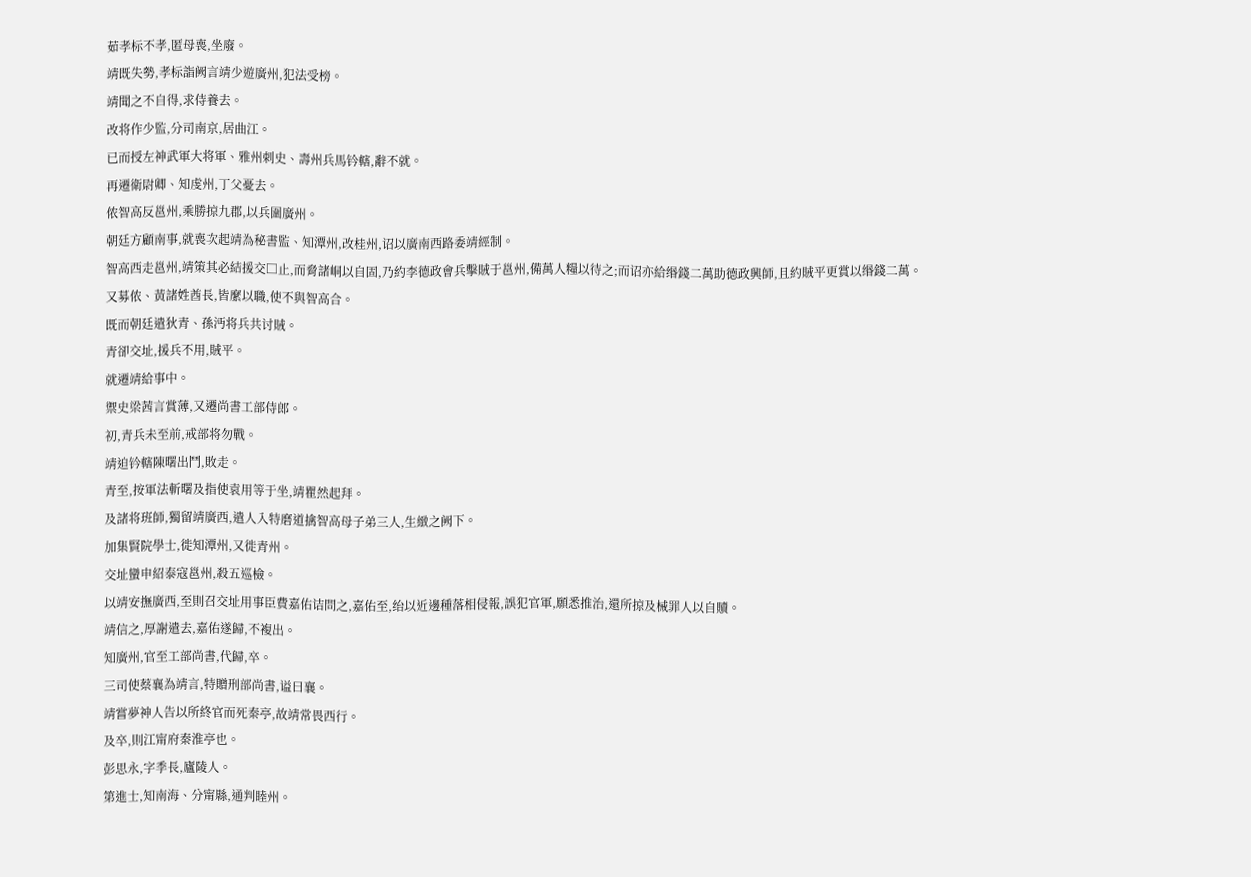茹孝标不孝,匿母喪,坐廢。
靖既失勢,孝标詣阙言靖少遊廣州,犯法受榜。
靖聞之不自得,求侍養去。
改将作少監,分司南京,居曲江。
已而授左神武軍大将軍、雅州刺史、壽州兵馬钤轄,辭不就。
再遷衛尉卿、知虔州,丁父憂去。
侬智高反邕州,乘勝掠九郡,以兵圍廣州。
朝廷方顧南事,就喪次起靖為秘書監、知潭州,改桂州,诏以廣南西路委靖經制。
智高西走邕州,靖策其必結援交□止,而脅諸峒以自固,乃約李德政會兵擊賊于邕州,備萬人糧以待之;而诏亦給缗錢二萬助德政興師,且約賊平更賞以缗錢二萬。
又募侬、黃諸姓酋長,皆縻以職,使不與智高合。
既而朝廷遣狄青、孫沔将兵共讨賊。
青卻交址,援兵不用,賊平。
就遷靖給事中。
禦史梁茜言賞薄,又遷尚書工部侍郎。
初,青兵未至前,戒部将勿戰。
靖迫钤轄陳曙出鬥,敗走。
青至,按軍法斬曙及指使袁用等于坐,靖瞿然起拜。
及諸将班師,獨留靖廣西,遣人入特磨道擒智高母子弟三人,生緻之阙下。
加集賢院學士,徙知潭州,又徙青州。
交址蠻申紹泰寇邕州,殺五巡檢。
以靖安撫廣西,至則召交址用事臣費嘉佑诘問之,嘉佑至,绐以近邊種落相侵報,誤犯官軍,願悉推治,還所掠及械罪人以自贖。
靖信之,厚謝遣去,嘉佑遂歸,不複出。
知廣州,官至工部尚書,代歸,卒。
三司使蔡襄為靖言,特贈刑部尚書,谥曰襄。
靖嘗夢神人告以所終官而死秦亭,故靖常畏西行。
及卒,則江甯府秦淮亭也。
彭思永,字季長,廬陵人。
第進士,知南海、分甯縣,通判睦州。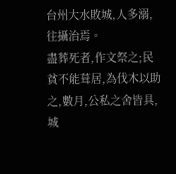台州大水敗城,人多溺,往攝治焉。
盡葬死者,作文祭之;民貧不能葺居,為伐木以助之,數月,公私之舍皆具,城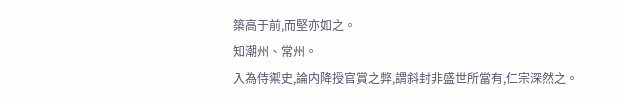築高于前,而堅亦如之。
知潮州、常州。
入為侍禦史,論内降授官賞之弊,謂斜封非盛世所當有,仁宗深然之。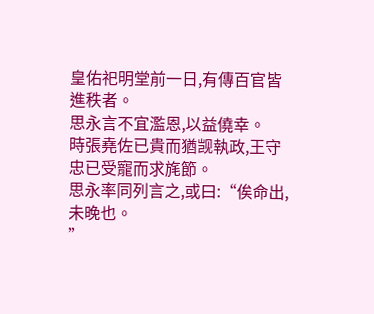皇佑祀明堂前一日,有傳百官皆進秩者。
思永言不宜濫恩,以益僥幸。
時張堯佐已貴而猶觊執政,王守忠已受寵而求旄節。
思永率同列言之,或曰:“俟命出,未晚也。
”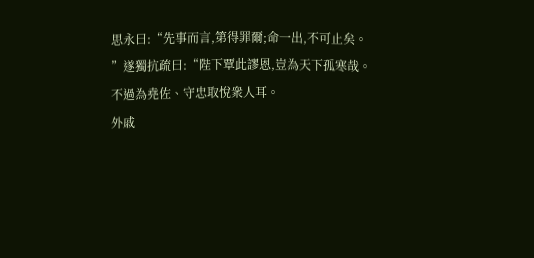思永曰:“先事而言,第得罪爾;命一出,不可止矣。
”遂獨抗疏曰:“陛下覃此謬恩,豈為天下孤寒哉。
不過為堯佐、守忠取悅衆人耳。
外戚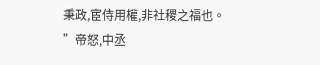秉政,宦侍用權,非社稷之福也。
”帝怒,中丞